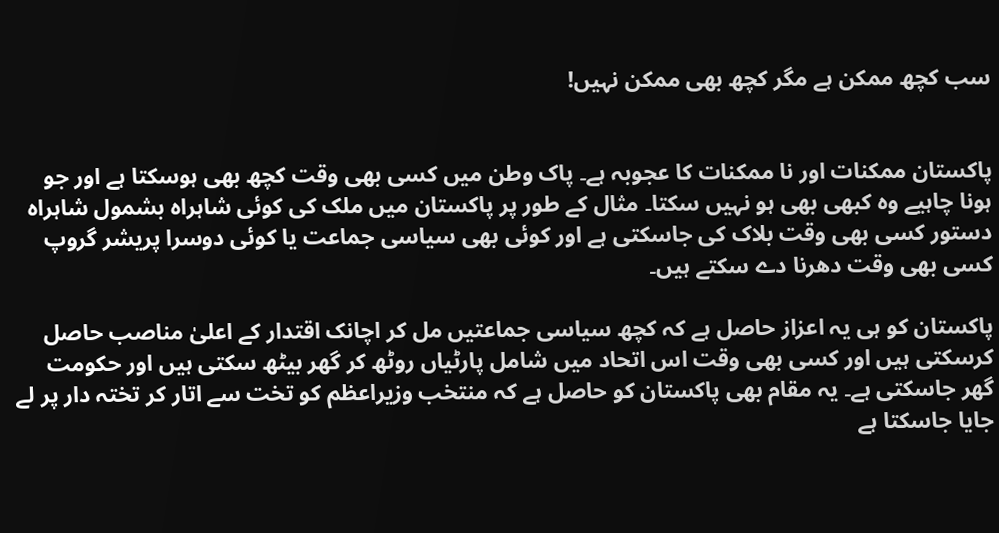سب کچھ ممکن ہے مگر کچھ بھی ممکن نہیں!


پاکستان ممکنات اور نا ممکنات کا عجوبہ ہے۔ پاک وطن میں کسی بھی وقت کچھ بھی ہوسکتا ہے اور جو ہونا چاہیے وہ کبھی بھی ہو نہیں سکتا۔ مثال کے طور پر پاکستان میں ملک کی کوئی شاہراہ بشمول شاہراہ دستور کسی بھی وقت بلاک کی جاسکتی ہے اور کوئی بھی سیاسی جماعت یا کوئی دوسرا پریشر گروپ کسی بھی وقت دھرنا دے سکتے ہیں۔

پاکستان کو ہی یہ اعزاز حاصل ہے کہ کچھ سیاسی جماعتیں مل کر اچانک اقتدار کے اعلیٰ مناصب حاصل کرسکتی ہیں اور کسی بھی وقت اس اتحاد میں شامل پارٹیاں روٹھ کر گھر بیٹھ سکتی ہیں اور حکومت گھر جاسکتی ہے۔ یہ مقام بھی پاکستان کو حاصل ہے کہ منتخب وزیراعظم کو تخت سے اتار کر تختہ دار پر لے جایا جاسکتا ہے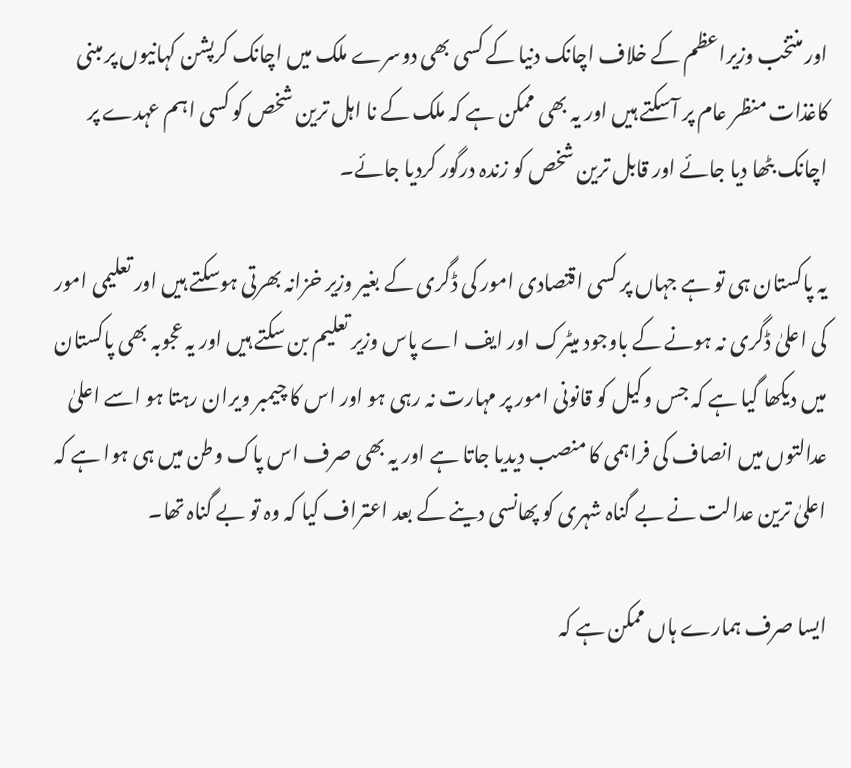اور منتخب وزیراعظم کے خلاف اچانک دنیا کے کسی بھی دوسرے ملک میں اچانک کرپشن کہانیوں پر مبنی کاغذات منظر عام پر آسکتے ہیں اور یہ بھی ممکن ہے کہ ملک کے نا اہل ترین شخص کو کسی اہم عہدے پر اچانک بٹھا دیا جائے اور قابل ترین شخص کو زندہ درگور کردیا جائے۔

یہ پاکستان ہی تو ہے جہاں پر کسی اقتصادی امور کی ڈگری کے بغیر وزیر خزانہ بھرتی ہوسکتے ہیں اور تعلیمی امور کی اعلیٰ ڈگری نہ ہونے کے باوجود میٹرک اور ایف اے پاس وزیر تعلیم بن سکتے ہیں اور یہ عجوبہ بھی پاکستان میں دیکھا گیا ہے کہ جس وکیل کو قانونی امور پر مہارت نہ رہی ہو اور اس کا چیمبر ویران رہتا ہو اسے اعلیٰ عدالتوں میں انصاف کی فراہمی کا منصب دیدیا جاتا ہے اور یہ بھی صرف اس پاک وطن میں ہی ہوا ہے کہ اعلیٰ ترین عدالت نے بے گناہ شہری کو پھانسی دینے کے بعد اعتراف کیا کہ وہ تو بے گناہ تھا۔

ایسا صرف ہمارے ہاں ممکن ہے کہ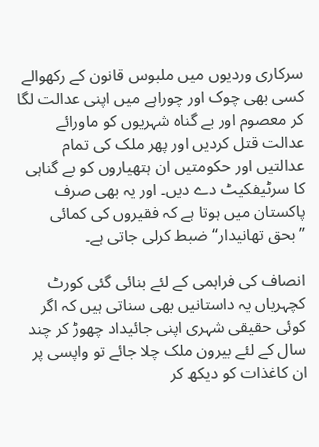سرکاری وردیوں میں ملبوس قانون کے رکھوالے کسی بھی چوک اور چوراہے میں اپنی عدالت لگا کر معصوم اور بے گناہ شہریوں کو ماورائے عدالت قتل کردیں اور پھر ملک کی تمام عدالتیں اور حکومتیں ان ہتھیاروں کو بے گناہی کا سرٹیفکیٹ دے دیں۔ اور یہ بھی صرف پاکستان میں ہوتا ہے کہ فقیروں کی کمائی ”بحق تھانیدار“ ضبط کرلی جاتی ہے۔

انصاف کی فراہمی کے لئے بنائی گئی کورٹ کچہریاں یہ داستانیں بھی سناتی ہیں کہ اگر کوئی حقیقی شہری اپنی جائیداد چھوڑ کر چند سال کے لئے بیرون ملک چلا جائے تو واپسی پر ان کاغذات کو دیکھ کر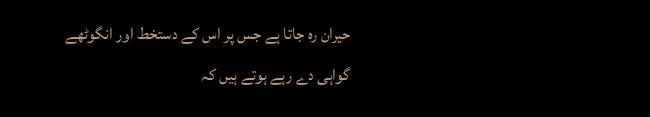حیران رہ جاتا ہے جس پر اس کے دستخط اور انگوٹھے گواہی دے رہے ہوتے ہیں کہ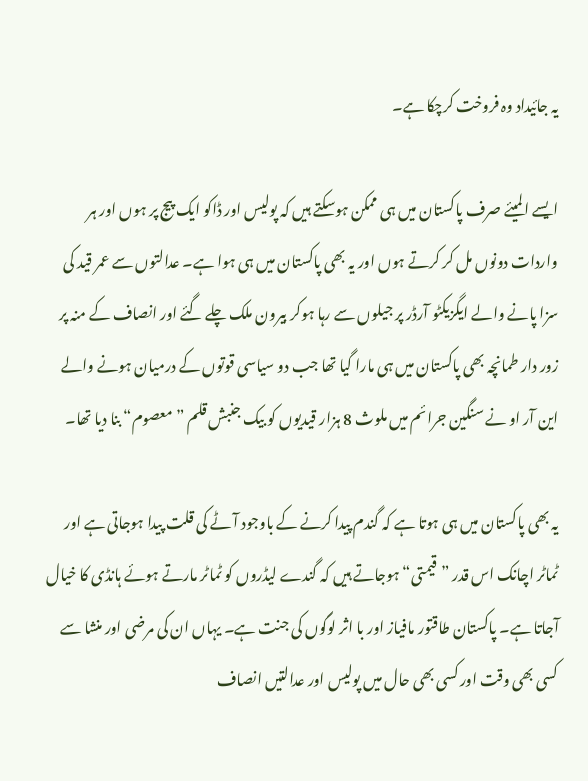یہ جائیداد وہ فروخت کرچکا ہے۔

ایسے المیئے صرف پاکستان میں ہی ممکن ہوسکتے ہیں کہ پولیس اور ڈاکو ایک پیج پر ہوں اور ہر واردات دونوں مل کر کرتے ہوں اور یہ بھی پاکستان میں ہی ہوا ہے۔ عدالتوں سے عمر قید کی سزا پانے والے ایگزیکٹو آرڈر پر جیلوں سے رہا ہوکر بیرون ملک چلے گئے اور انصاف کے منہ پر زور دار طمانچہ بھی پاکستان میں ہی مارا گیا تھا جب دو سیاسی قوتوں کے درمیان ہونے والے این آر او نے سنگین جرائم میں ملوث 8 ہزار قیدیوں کو بیک جنبش قلم ”معصوم“ بنا دیا تھا۔

یہ بھی پاکستان میں ہی ہوتا ہے کہ گندم پیدا کرنے کے باوجود آٹے کی قلت پیدا ہوجاتی ہے اور ٹماٹر اچانک اس قدر ”قیمتی“ ہوجاتے ہیں کہ گندے لیڈروں کو ٹماٹر مارتے ہوئے ہانڈی کا خیال آجاتا ہے۔ پاکستان طاقتور مافیاز اور با اثر لوگوں کی جنت ہے۔ یہاں ان کی مرضی اور منشا سے کسی بھی وقت اور کسی بھی حال میں پولیس اور عدالتیں انصاف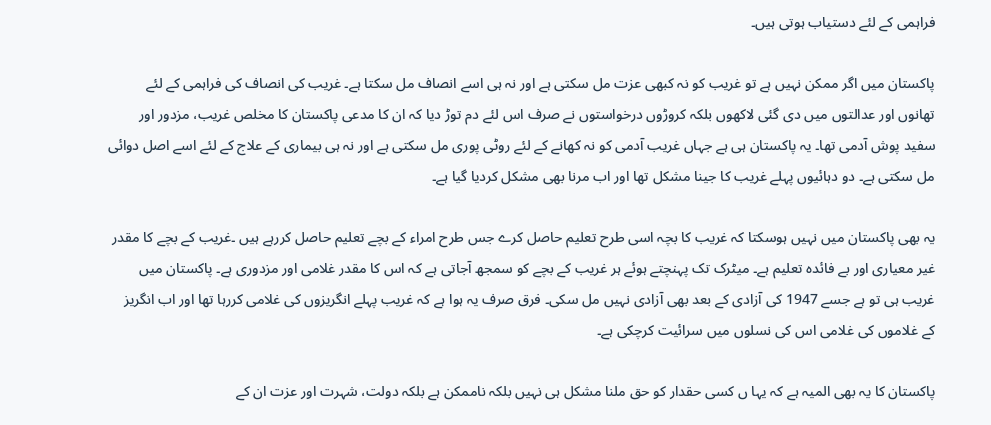فراہمی کے لئے دستیاب ہوتی ہیں۔

پاکستان میں اگر ممکن نہیں ہے تو غریب کو نہ کبھی عزت مل سکتی ہے اور نہ ہی اسے انصاف مل سکتا ہے۔ غریب کی انصاف کی فراہمی کے لئے تھانوں اور عدالتوں میں دی گئی لاکھوں بلکہ کروڑوں درخواستوں نے صرف اس لئے دم توڑ دیا کہ ان کا مدعی پاکستان کا مخلص غریب، مزدور اور سفید پوش آدمی تھا۔ یہ پاکستان ہی ہے جہاں غریب آدمی کو نہ کھانے کے لئے روٹی پوری مل سکتی ہے اور نہ ہی بیماری کے علاج کے لئے اسے اصل دوائی مل سکتی ہے۔ دو دہائیوں پہلے غریب کا جینا مشکل تھا اور اب مرنا بھی مشکل کردیا گیا ہے۔

یہ بھی پاکستان میں نہیں ہوسکتا کہ غریب کا بچہ اسی طرح تعلیم حاصل کرے جس طرح امراء کے بچے تعلیم حاصل کررہے ہیں ۔غریب کے بچے کا مقدر غیر معیاری اور بے فائدہ تعلیم ہے۔ میٹرک تک پہنچتے ہوئے ہر غریب کے بچے کو سمجھ آجاتی ہے کہ اس کا مقدر غلامی اور مزدوری ہے۔ پاکستان میں غریب ہی تو ہے جسے 1947 کی آزادی کے بعد بھی آزادی نہیں مل سکی۔ فرق صرف یہ ہوا ہے کہ غریب پہلے انگریزوں کی غلامی کررہا تھا اور اب انگریز کے غلاموں کی غلامی اس کی نسلوں میں سرائیت کرچکی ہے۔

پاکستان کا یہ بھی المیہ ہے کہ یہا ں کسی حقدار کو حق ملنا مشکل ہی نہیں بلکہ ناممکن ہے بلکہ دولت، شہرت اور عزت ان کے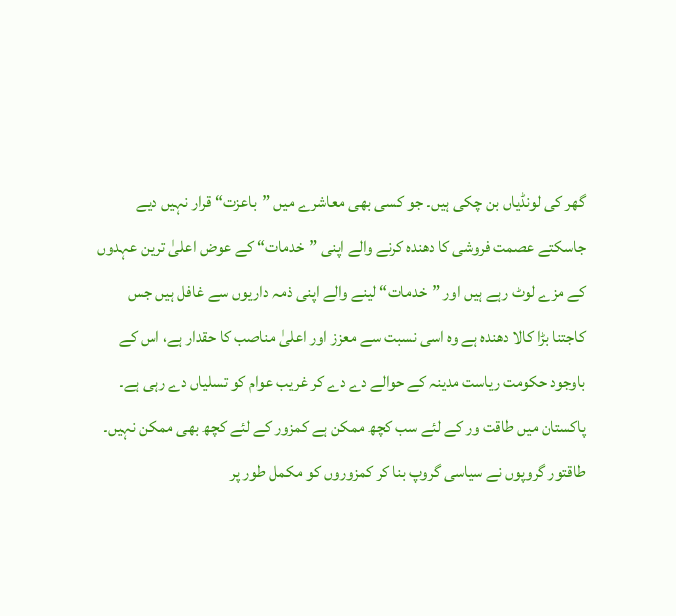گھر کی لونڈیاں بن چکی ہیں۔ جو کسی بھی معاشرے میں ”باعزت“ قرار نہیں دیے جاسکتے عصمت فروشی کا دھندہ کرنے والے اپنی ”خدمات“ کے عوض اعلیٰ ترین عہدوں کے مزے لوٹ رہے ہیں اور ”خدمات“ لینے والے اپنی ذمہ داریوں سے غافل ہیں جس کاجتنا بڑا کالا دھندہ ہے وہ اسی نسبت سے معزز اور اعلیٰ مناصب کا حقدار ہے، اس کے باوجود حکومت ریاست مدینہ کے حوالے دے دے کر غریب عوام کو تسلیاں دے رہی ہے۔ پاکستان میں طاقت ور کے لئے سب کچھ ممکن ہے کمزور کے لئے کچھ بھی ممکن نہیں۔ طاقتور گروپوں نے سیاسی گروپ بنا کر کمزوروں کو مکمل طور پر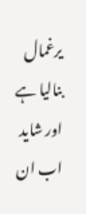یرغمال بنالیا ہے اور شاید اب ان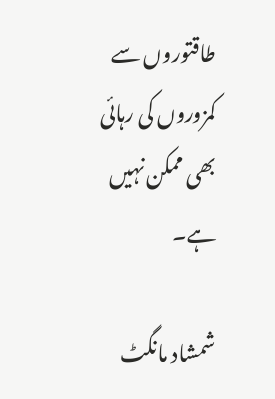طاقتوروں سے کمزوروں کی رہائی بھی ممکن نہیں ہے۔

شمشاد مانگٹ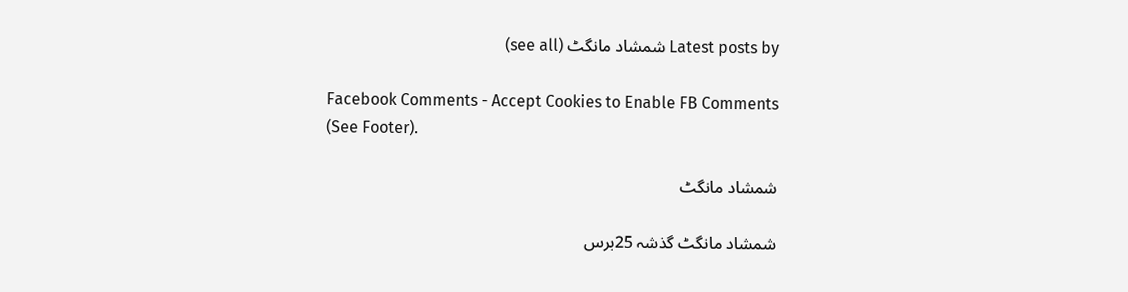Latest posts by شمشاد مانگٹ (see all)

Facebook Comments - Accept Cookies to Enable FB Comments (See Footer).

شمشاد مانگٹ

شمشاد مانگٹ گذشہ 25برس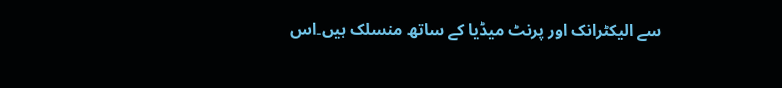سے الیکٹرانک اور پرنٹ میڈیا کے ساتھ منسلک ہیں۔اس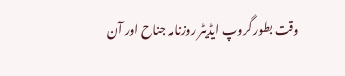وقت بطور گروپ ایڈیٹر روزنامہ جناح اور آن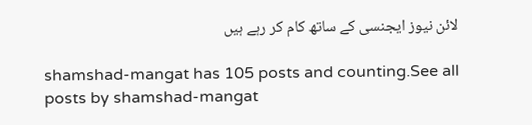لائن نیوز ایجنسی کے ساتھ کام کر رہے ہیں

shamshad-mangat has 105 posts and counting.See all posts by shamshad-mangat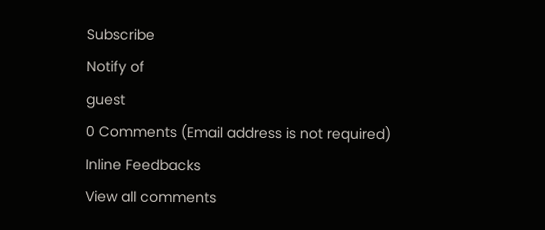Subscribe
Notify of
guest
0 Comments (Email address is not required)
Inline Feedbacks
View all comments